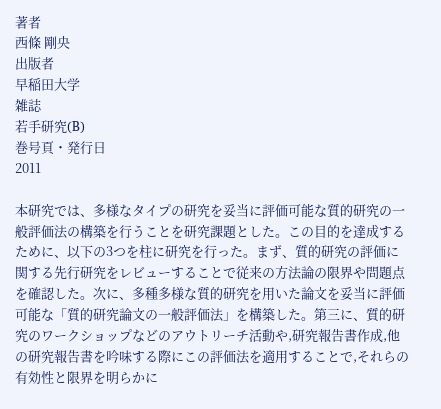著者
西條 剛央
出版者
早稲田大学
雑誌
若手研究(B)
巻号頁・発行日
2011

本研究では、多様なタイプの研究を妥当に評価可能な質的研究の一般評価法の構築を行うことを研究課題とした。この目的を達成するために、以下の3つを柱に研究を行った。まず、質的研究の評価に関する先行研究をレビューすることで従来の方法論の限界や問題点を確認した。次に、多種多様な質的研究を用いた論文を妥当に評価可能な「質的研究論文の一般評価法」を構築した。第三に、質的研究のワークショップなどのアウトリーチ活動や,研究報告書作成,他の研究報告書を吟味する際にこの評価法を適用することで,それらの有効性と限界を明らかに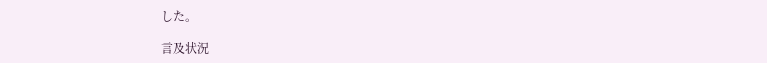した。

言及状況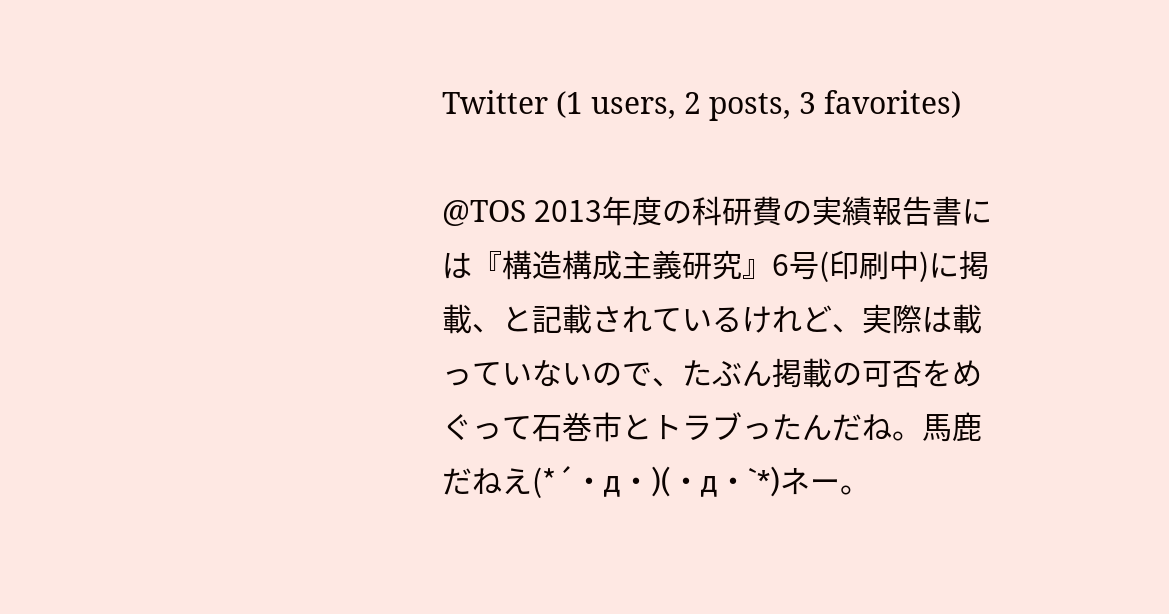Twitter (1 users, 2 posts, 3 favorites)

@TOS 2013年度の科研費の実績報告書には『構造構成主義研究』6号(印刷中)に掲載、と記載されているけれど、実際は載っていないので、たぶん掲載の可否をめぐって石巻市とトラブったんだね。馬鹿だねえ(*´・д・)(・д・`*)ネー。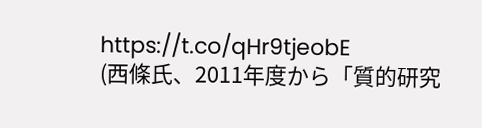https://t.co/qHr9tjeobE
(西條氏、2011年度から「質的研究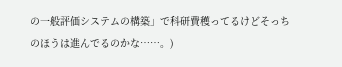の一般評価システムの構築」で科研費穫ってるけどそっちのほうは進んでるのかな……。)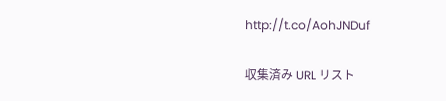http://t.co/AohJNDuf

収集済み URL リスト